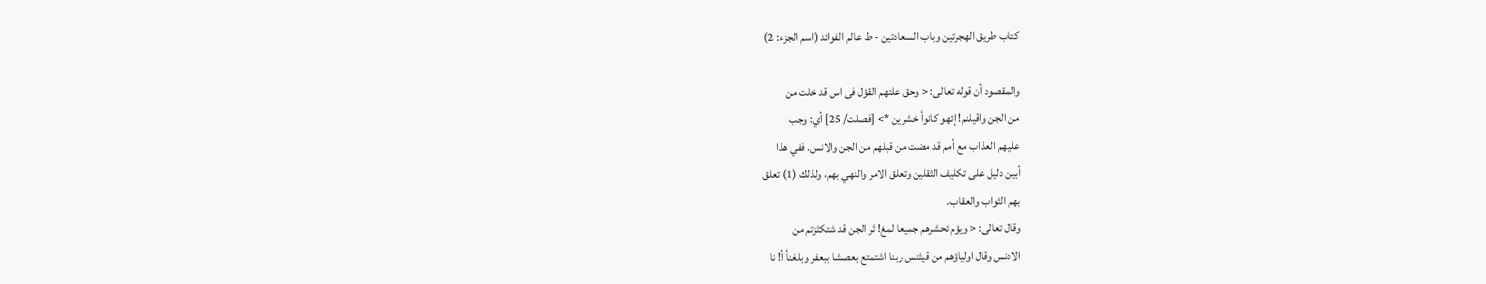كتاب طريق الهجرتين وباب السعادتين - ط عالم الفوائد (اسم الجزء: 2)

والمقصود أن قوله تعالى: < وحق علتهم القؤل فى اس قد خلت من
من الجن واقيلنم! إئهو كانوأ خشرين *> [فصلت/ 25] أي: وجب
عليهم العذاب مع أمم قد مضت من قبلهم من الجن والانس. ففي هذا
أبين دليل على تكليف الثقلين وتعلق الامر والنهي بهم، ولذلك (1) تعلق
بهم الثواب والعقاب.
وقال تعالى: < ويؤم ئحشرهم جميعا لمغ! ثر الجن قد شتكثزتم من
الادنس وقال اولياؤهم من قيثنس ربنا اشتمتع بعصشا ببعفر وبلغنأ أ! نا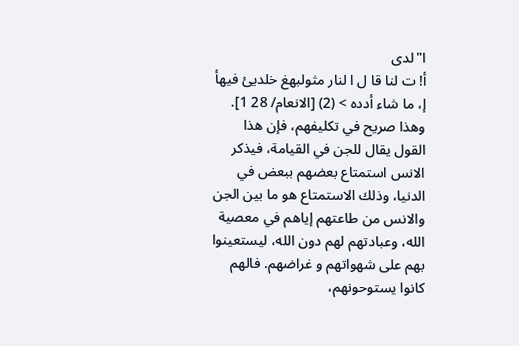ا"لدى
أ! ت لنا قا ل ا لنار مثولبهغ خلديئ فيهأ إ، ما شاء أدده > (2) [الانعام/ 28 1].
وهذا صريح في تكليفهم، فإن هذا القول يقال للجن في القيامة، فيذكر
الانس استمتاع بعضهم ببعض في الدنيا، وذلك الاستمتاع هو ما بين الجن
والانس من طاعتهم إياهم في معصية الله، وعبادتهم لهم دون الله، ليستعينوا
بهم على شهواتهم و غراضهم. فالهم كانوا يستوحونهم،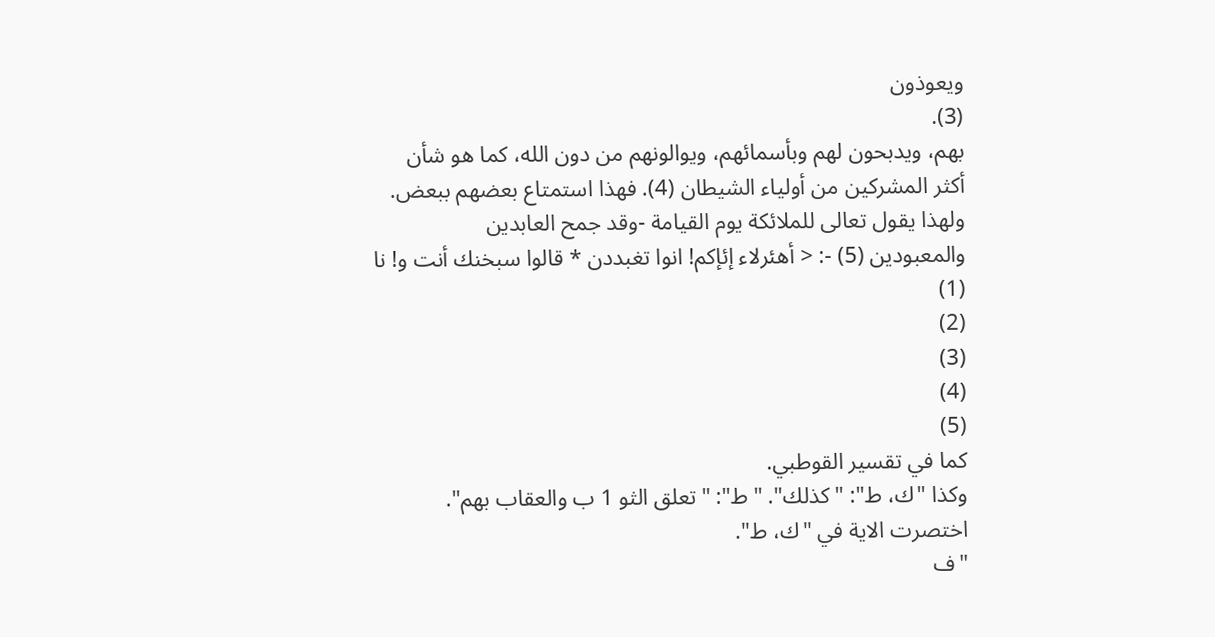ويعوذون
(3).
بهم، ويدبحون لهم وبأسمائهم، ويوالونهم من دون الله، كما هو شأن
أكثر المشركين من أولياء الشيطان (4). فهذا استمتاع بعضهم ببعض.
ولهذا يقول تعالى للملائكة يوم القيامة -وقد جمح العابدين
والمعبودين (5) -: < أهئرلاء إئإكم! انوا تغبددن * قالوا سبخنك أنت و! نا
(1)
(2)
(3)
(4)
(5)
كما في تقسير القوطبي.
وكذا "ك، ط": "كذلك". "ط": "تعلق الثو 1 ب والعقاب بهم".
اختصرت الاية في "ك، ط".
"ف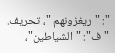": "ريغزونهم "، تحريف.
"ف": "الشياطين"،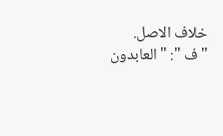خلاف الاصل.
"ف ": "العابدون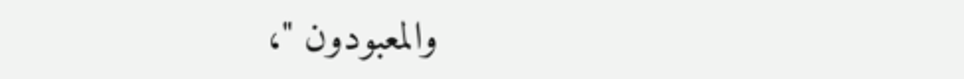والمعبودون "،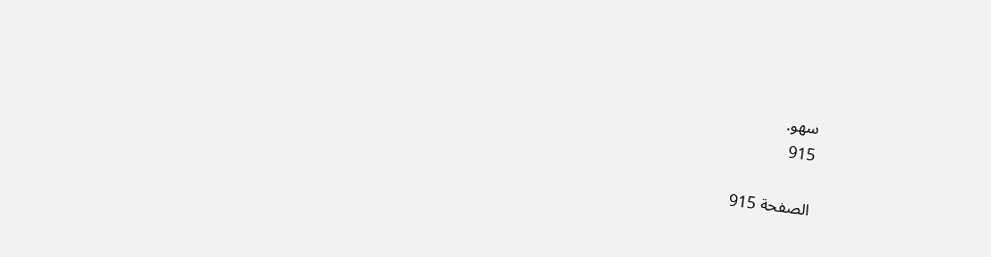سهو.
915

الصفحة 915